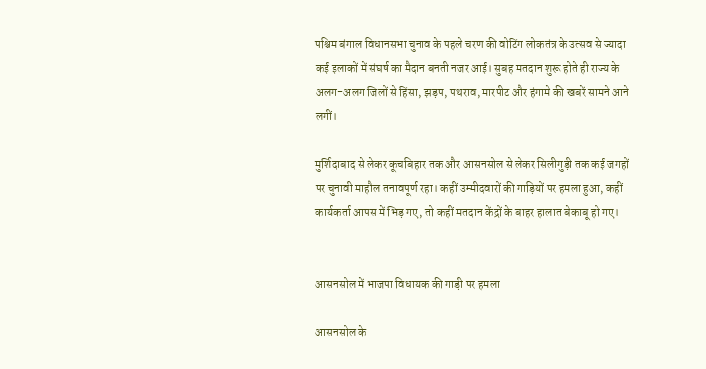पश्चिम बंगाल विधानसभा चुनाव के पहले चरण की वोटिंग लोकतंत्र के उत्सव से ज्यादा कई इलाकों में संघर्ष का मैदान बनती नजर आई। सुबह मतदान शुरू होते ही राज्य के अलग-अलग जिलों से हिंसा, झड़प, पथराव, मारपीट और हंगामे की खबरें सामने आने लगीं।

मुर्शिदाबाद से लेकर कूचबिहार तक और आसनसोल से लेकर सिलीगुड़ी तक कई जगहों पर चुनावी माहौल तनावपूर्ण रहा। कहीं उम्मीदवारों की गाड़ियों पर हमला हुआ, कहीं कार्यकर्ता आपस में भिड़ गए, तो कहीं मतदान केंद्रों के बाहर हालात बेकाबू हो गए।


आसनसोल में भाजपा विधायक की गाड़ी पर हमला

आसनसोल के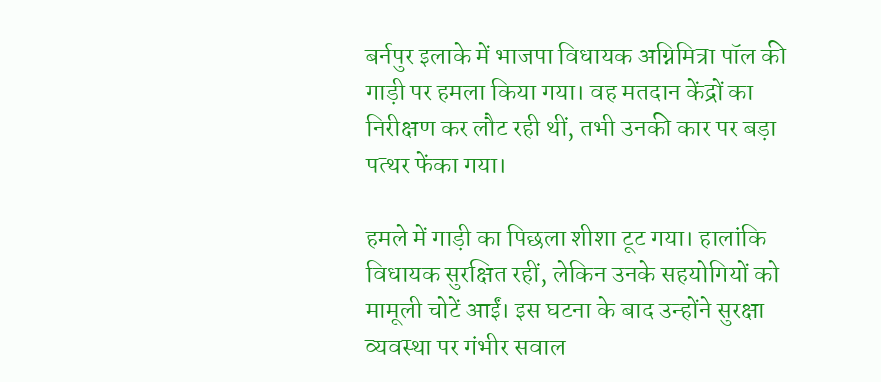बर्नपुर इलाके में भाजपा विधायक अग्निमित्रा पॉल की गाड़ी पर हमला किया गया। वह मतदान केंद्रों का निरीक्षण कर लौट रही थीं, तभी उनकी कार पर बड़ा पत्थर फेंका गया।

हमले में गाड़ी का पिछला शीशा टूट गया। हालांकि विधायक सुरक्षित रहीं, लेकिन उनके सहयोगियों को मामूली चोटें आईं। इस घटना के बाद उन्होंने सुरक्षा व्यवस्था पर गंभीर सवाल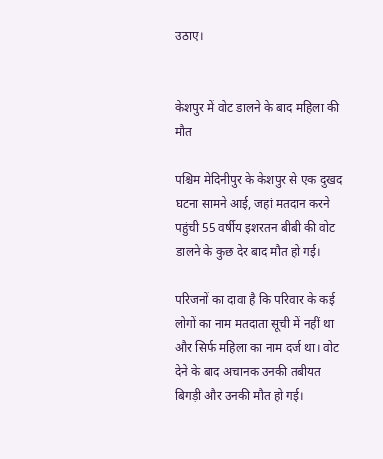उठाए।


केशपुर में वोट डालने के बाद महिला की मौत

पश्चिम मेदिनीपुर के केशपुर से एक दुखद घटना सामने आई, जहां मतदान करने पहुंची 55 वर्षीय इशरतन बीबी की वोट डालने के कुछ देर बाद मौत हो गई।

परिजनों का दावा है कि परिवार के कई लोगों का नाम मतदाता सूची में नहीं था और सिर्फ महिला का नाम दर्ज था। वोट देने के बाद अचानक उनकी तबीयत बिगड़ी और उनकी मौत हो गई।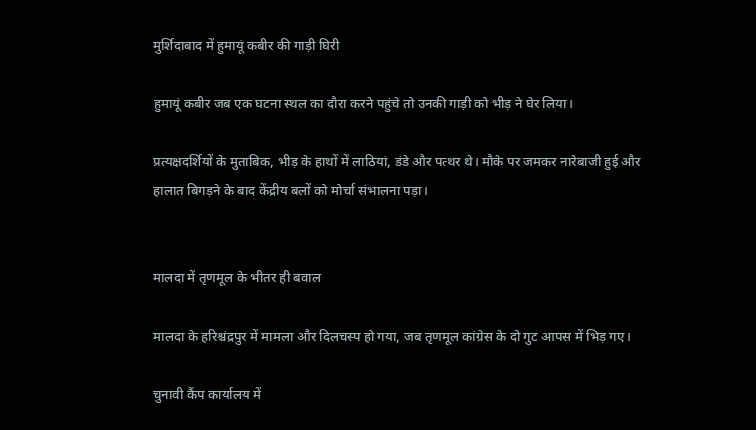मुर्शिदाबाद में हुमायूं कबीर की गाड़ी घिरी

हुमायूं कबीर जब एक घटना स्थल का दौरा करने पहुंचे तो उनकी गाड़ी को भीड़ ने घेर लिया।

प्रत्यक्षदर्शियों के मुताबिक, भीड़ के हाथों में लाठियां, डंडे और पत्थर थे। मौके पर जमकर नारेबाजी हुई और हालात बिगड़ने के बाद केंद्रीय बलों को मोर्चा संभालना पड़ा।


मालदा में तृणमूल के भीतर ही बवाल

मालदा के हरिश्चंद्रपुर में मामला और दिलचस्प हो गया, जब तृणमूल कांग्रेस के दो गुट आपस में भिड़ गए।

चुनावी कैंप कार्यालय में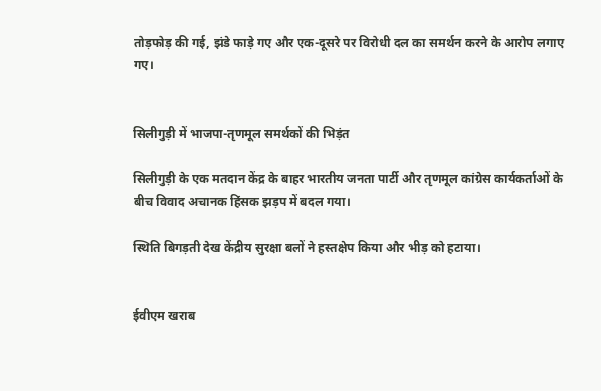तोड़फोड़ की गई, झंडे फाड़े गए और एक-दूसरे पर विरोधी दल का समर्थन करने के आरोप लगाए गए।


सिलीगुड़ी में भाजपा-तृणमूल समर्थकों की भिड़ंत

सिलीगुड़ी के एक मतदान केंद्र के बाहर भारतीय जनता पार्टी और तृणमूल कांग्रेस कार्यकर्ताओं के बीच विवाद अचानक हिंसक झड़प में बदल गया।

स्थिति बिगड़ती देख केंद्रीय सुरक्षा बलों ने हस्तक्षेप किया और भीड़ को हटाया।


ईवीएम खराब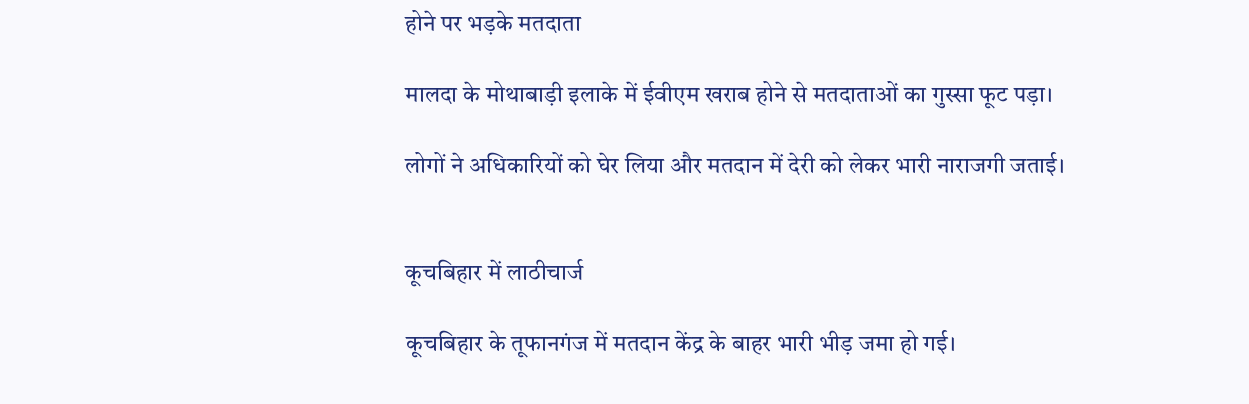होने पर भड़के मतदाता

मालदा के मोथाबाड़ी इलाके में ईवीएम खराब होने से मतदाताओं का गुस्सा फूट पड़ा।

लोगों ने अधिकारियों को घेर लिया और मतदान में देरी को लेकर भारी नाराजगी जताई।


कूचबिहार में लाठीचार्ज

कूचबिहार के तूफानगंज में मतदान केंद्र के बाहर भारी भीड़ जमा हो गई।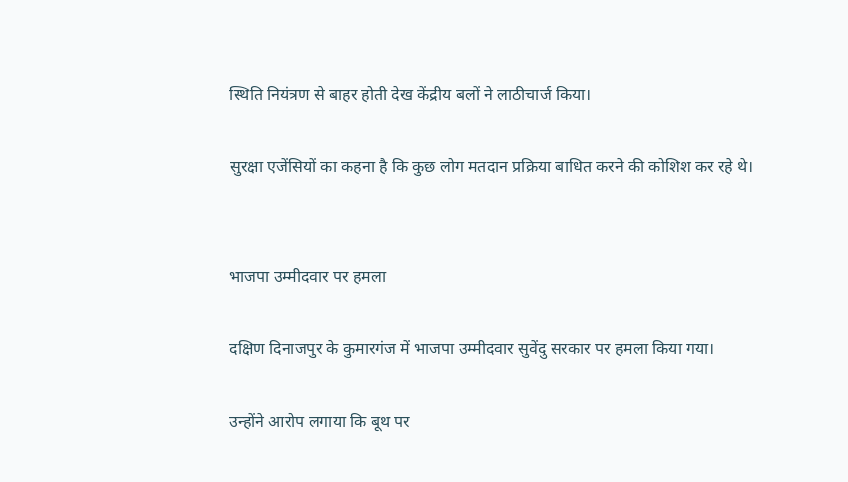स्थिति नियंत्रण से बाहर होती देख केंद्रीय बलों ने लाठीचार्ज किया।

सुरक्षा एजेंसियों का कहना है कि कुछ लोग मतदान प्रक्रिया बाधित करने की कोशिश कर रहे थे।


भाजपा उम्मीदवार पर हमला

दक्षिण दिनाजपुर के कुमारगंज में भाजपा उम्मीदवार सुवेंदु सरकार पर हमला किया गया।

उन्होंने आरोप लगाया कि बूथ पर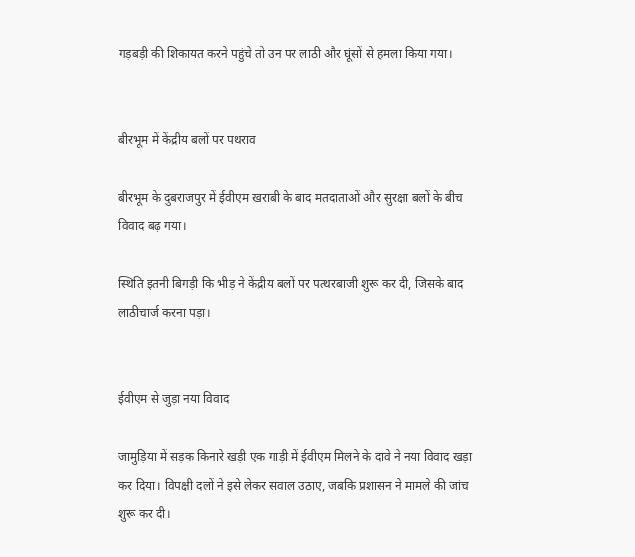गड़बड़ी की शिकायत करने पहुंचे तो उन पर लाठी और घूंसों से हमला किया गया।


बीरभूम में केंद्रीय बलों पर पथराव

बीरभूम के दुबराजपुर में ईवीएम खराबी के बाद मतदाताओं और सुरक्षा बलों के बीच विवाद बढ़ गया।

स्थिति इतनी बिगड़ी कि भीड़ ने केंद्रीय बलों पर पत्थरबाजी शुरू कर दी, जिसके बाद लाठीचार्ज करना पड़ा।


ईवीएम से जुड़ा नया विवाद

जामुड़िया में सड़क किनारे खड़ी एक गाड़ी में ईवीएम मिलने के दावे ने नया विवाद खड़ा कर दिया। विपक्षी दलों ने इसे लेकर सवाल उठाए, जबकि प्रशासन ने मामले की जांच शुरू कर दी।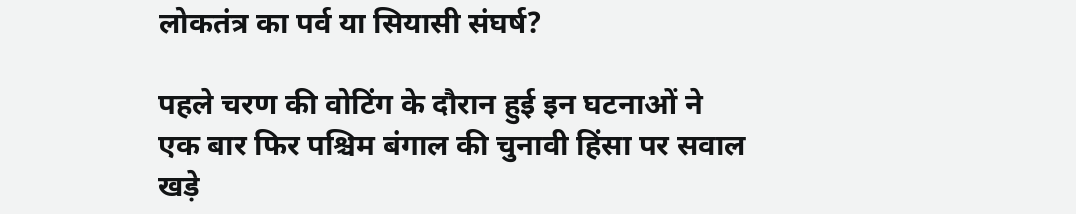लोकतंत्र का पर्व या सियासी संघर्ष?

पहले चरण की वोटिंग के दौरान हुई इन घटनाओं ने एक बार फिर पश्चिम बंगाल की चुनावी हिंसा पर सवाल खड़े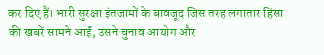कर दिए हैं। भारी सुरक्षा इंतजामों के बावजूद जिस तरह लगातार हिंसा की खबरें सामने आईं, उसने चुनाव आयोग और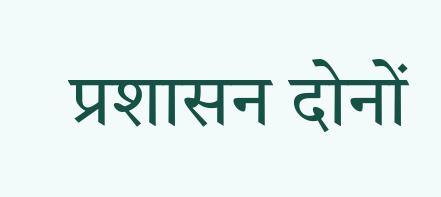प्रशासन दोनों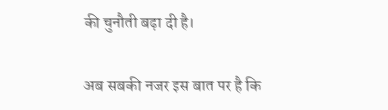की चुनौती बढ़ा दी है।

अब सबकी नजर इस बात पर है कि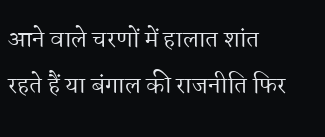आने वाले चरणों में हालात शांत रहते हैं या बंगाल की राजनीति फिर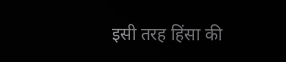इसी तरह हिंसा की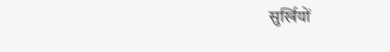सुर्खियों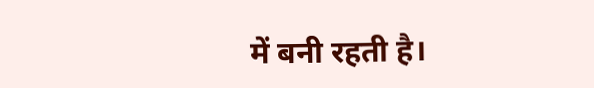में बनी रहती है।